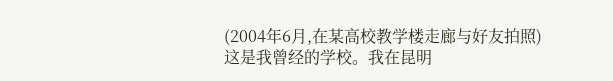(2004年6月,在某高校教学楼走廊与好友拍照)
这是我曾经的学校。我在昆明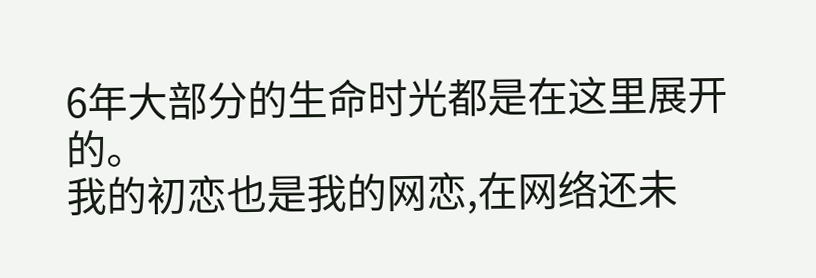6年大部分的生命时光都是在这里展开的。
我的初恋也是我的网恋,在网络还未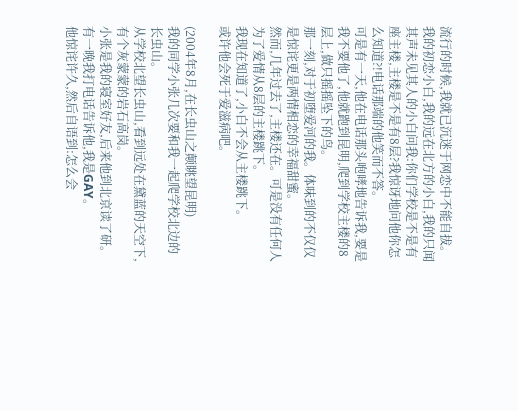流行的时候,我就已沉迷于网恋中不能自拔。我的初恋小白,我的远在北方的小白,我的只闻其声未见其人的小白问我:你们学校是不是有座主楼,主楼是不是有8层?我惊讶地问他你怎么知道?!电话那端的他笑而不答。
可是有一天,他在电话那头咆哮地告诉我,要是我不要他了,他就跑到昆明,爬到学校主楼的8层上,做只摇摇坠下的鸟。
那一刻,对于初堕爱河的我。体味到的不仅仅是惊诧更是两情相恋的幸福甜蜜。
然而,几年过去了,主楼还在。可是没有任何人为了爱情从8层的主楼跳下。
我现在知道了,小白不会从主楼跳下。
或许他会死于爱滋病吧。

(2004年8月,在长虫山之颠眺望昆明)
我的同学小张几次要和我一起爬学校北边的长虫山。
从学校北望长虫山,看到远处在黛蓝的天空下,有个灰蒙蒙的岩石高岗。
小张是我的寝室好友,后来他到北京读了研。有一晚我打电话告诉他,我是GAY。
他惊诧许久,然后自语到:怎么会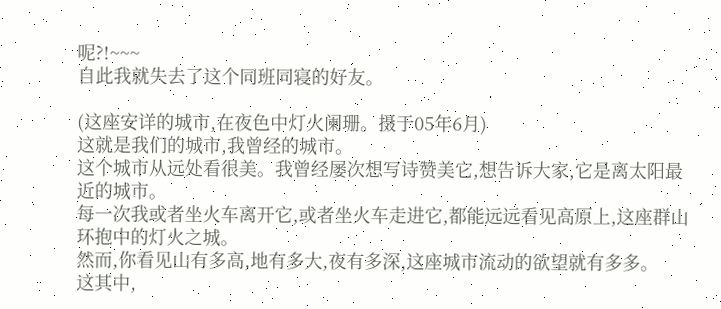呢?!~~~
自此我就失去了这个同班同寝的好友。

(这座安详的城市,在夜色中灯火阑珊。摄于05年6月)
这就是我们的城市,我曾经的城市。
这个城市从远处看很美。我曾经屡次想写诗赞美它,想告诉大家,它是离太阳最近的城市。
每一次我或者坐火车离开它,或者坐火车走进它,都能远远看见高原上,这座群山环抱中的灯火之城。
然而,你看见山有多高,地有多大,夜有多深,这座城市流动的欲望就有多多。
这其中,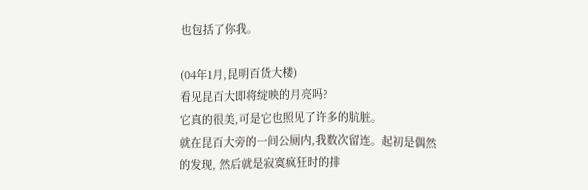也包括了你我。

(04年1月,昆明百货大楼)
看见昆百大即将绽映的月亮吗?
它真的很美,可是它也照见了许多的肮脏。
就在昆百大旁的一间公厕内,我数次留连。起初是偶然的发现, 然后就是寂寞疯狂时的排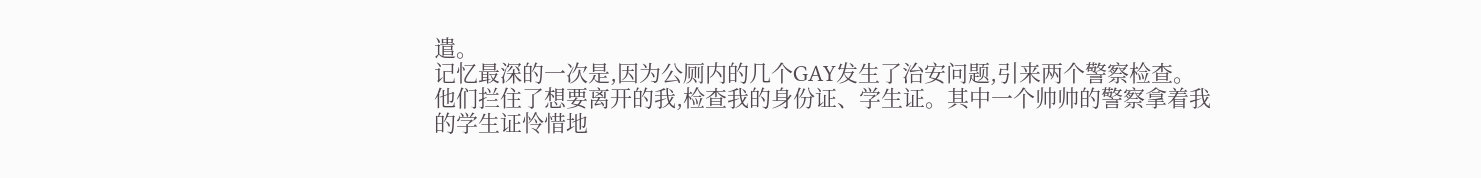遣。
记忆最深的一次是,因为公厕内的几个GAY发生了治安问题,引来两个警察检查。他们拦住了想要离开的我,检查我的身份证、学生证。其中一个帅帅的警察拿着我的学生证怜惜地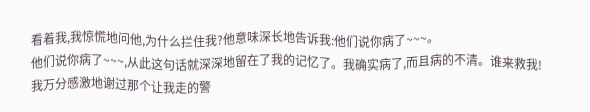看着我,我惊慌地问他,为什么拦住我?他意味深长地告诉我:他们说你病了~~~。
他们说你病了~~~,从此这句话就深深地留在了我的记忆了。我确实病了,而且病的不清。谁来救我!
我万分感激地谢过那个让我走的警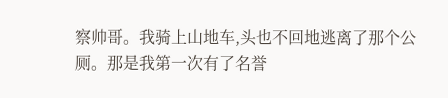察帅哥。我骑上山地车,头也不回地逃离了那个公厕。那是我第一次有了名誉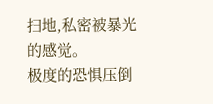扫地,私密被暴光的感觉。
极度的恐惧压倒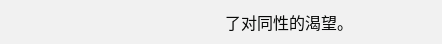了对同性的渴望。